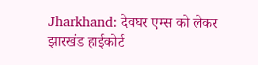Jharkhand: देवघर एम्स को लेकर झारखंड हाईकोर्ट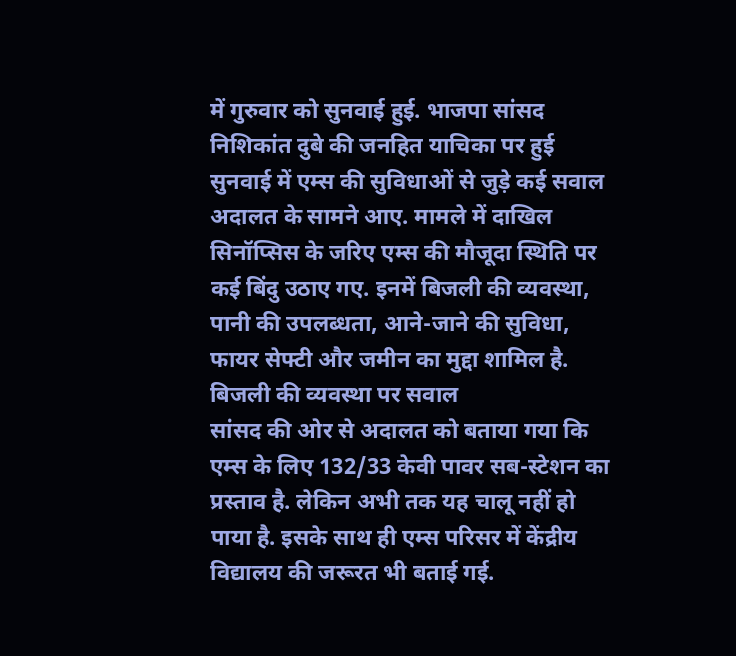में गुरुवार को सुनवाई हुई. भाजपा सांसद निशिकांत दुबे की जनहित याचिका पर हुई सुनवाई में एम्स की सुविधाओं से जुड़े कई सवाल अदालत के सामने आए. मामले में दाखिल सिनॉप्सिस के जरिए एम्स की मौजूदा स्थिति पर कई बिंदु उठाए गए. इनमें बिजली की व्यवस्था, पानी की उपलब्धता, आने-जाने की सुविधा, फायर सेफ्टी और जमीन का मुद्दा शामिल है.
बिजली की व्यवस्था पर सवाल
सांसद की ओर से अदालत को बताया गया कि एम्स के लिए 132/33 केवी पावर सब-स्टेशन का प्रस्ताव है. लेकिन अभी तक यह चालू नहीं हो पाया है. इसके साथ ही एम्स परिसर में केंद्रीय विद्यालय की जरूरत भी बताई गई.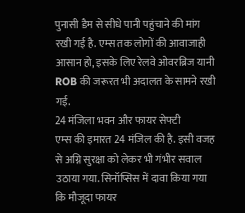पुनासी डैम से सीधे पानी पहुंचाने की मांग रखी गई है. एम्स तक लोगों की आवाजाही आसान हो, इसके लिए रेलवे ओवरब्रिज यानी ROB की जरूरत भी अदालत के सामने रखी गई.
24 मंजिला भवन और फायर सेफ्टी
एम्स की इमारत 24 मंजिल की है. इसी वजह से अग्नि सुरक्षा को लेकर भी गंभीर सवाल उठाया गया. सिनॉप्सिस में दावा किया गया कि मौजूदा फायर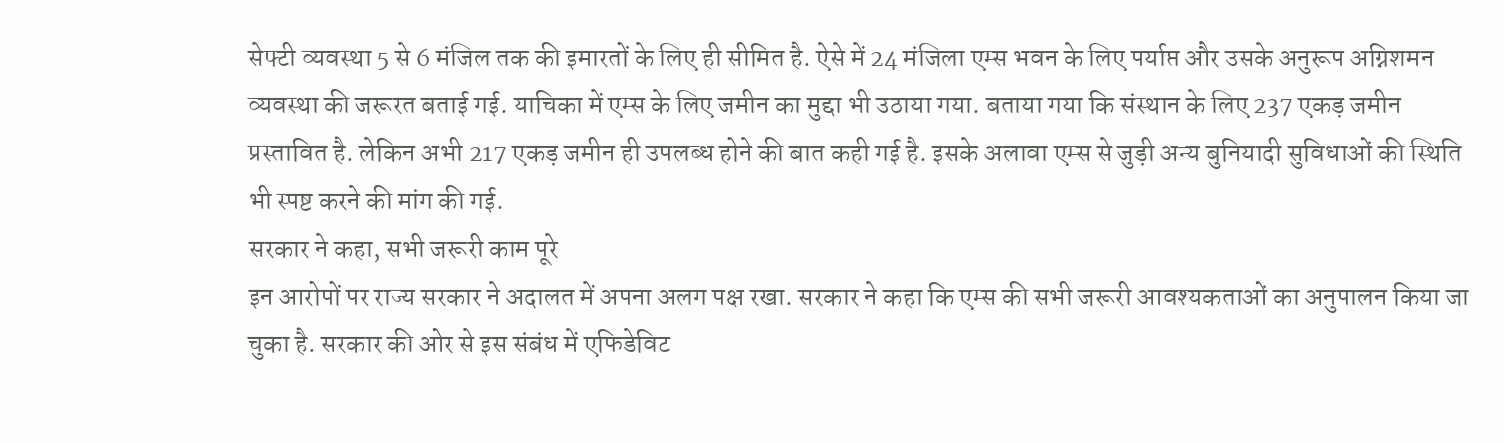सेफ्टी व्यवस्था 5 से 6 मंजिल तक की इमारतों के लिए ही सीमित है. ऐसे में 24 मंजिला एम्स भवन के लिए पर्याप्त और उसके अनुरूप अग्निशमन व्यवस्था की जरूरत बताई गई. याचिका में एम्स के लिए जमीन का मुद्दा भी उठाया गया. बताया गया कि संस्थान के लिए 237 एकड़ जमीन प्रस्तावित है. लेकिन अभी 217 एकड़ जमीन ही उपलब्ध होने की बात कही गई है. इसके अलावा एम्स से जुड़ी अन्य बुनियादी सुविधाओं की स्थिति भी स्पष्ट करने की मांग की गई.
सरकार ने कहा, सभी जरूरी काम पूरे
इन आरोपों पर राज्य सरकार ने अदालत में अपना अलग पक्ष रखा. सरकार ने कहा कि एम्स की सभी जरूरी आवश्यकताओं का अनुपालन किया जा चुका है. सरकार की ओर से इस संबंध में एफिडेविट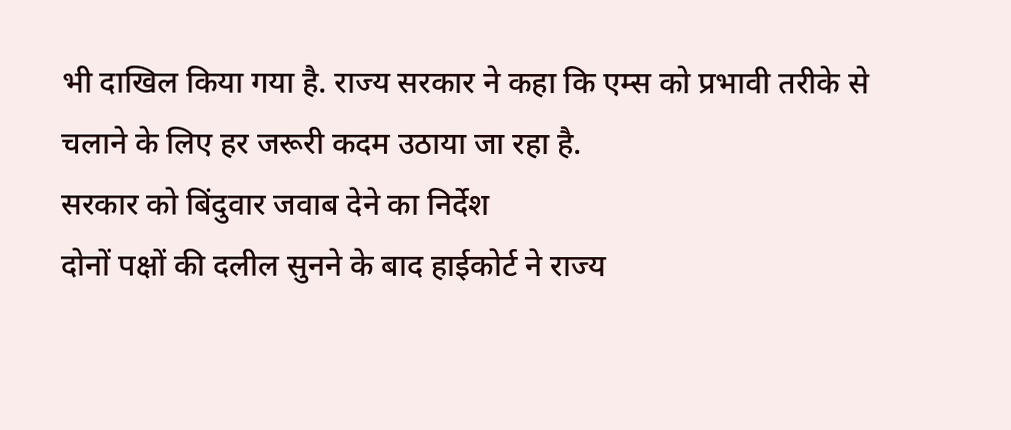भी दाखिल किया गया है. राज्य सरकार ने कहा कि एम्स को प्रभावी तरीके से चलाने के लिए हर जरूरी कदम उठाया जा रहा है.
सरकार को बिंदुवार जवाब देने का निर्देश
दोनों पक्षों की दलील सुनने के बाद हाईकोर्ट ने राज्य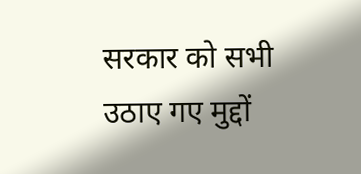सरकार को सभी उठाए गए मुद्दों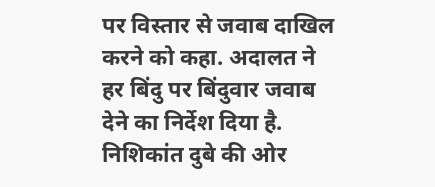पर विस्तार से जवाब दाखिल करने को कहा. अदालत ने हर बिंदु पर बिंदुवार जवाब देने का निर्देश दिया है. निशिकांत दुबे की ओर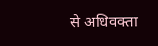से अधिवक्ता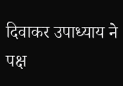दिवाकर उपाध्याय ने पक्ष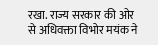रखा. राज्य सरकार की ओर से अधिवक्ता विभोर मयंक ने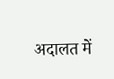अदालत में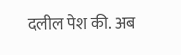दलील पेश की. अब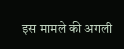इस मामले की अगली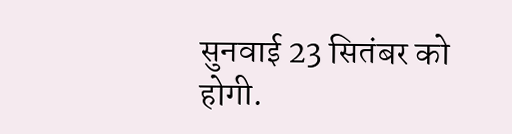सुनवाई 23 सितंबर को होगी.